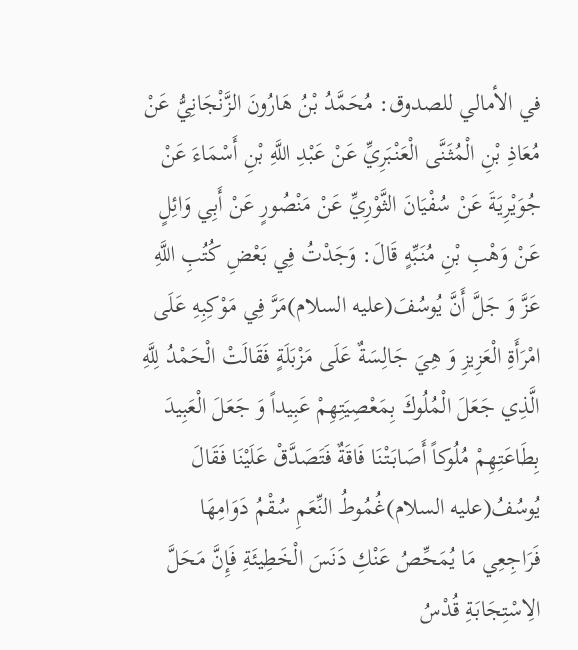في الأمالي للصدوق: مُحَمَّدُ بْنُ هَارُونَ الزَّنْجَانِيُّ عَنْ مُعَاذِ بْنِ الْمُثَنَّى الْعَنْبَرِيِّ عَنْ عَبْدِ اللَّهِ بْنِ أَسْمَاءَ عَنْ جُوَيْرِيَةَ عَنْ سُفْيَانَ الثَّوْرِيِّ عَنْ مَنْصُورٍ عَنْ أَبِي وَائِلٍ عَنْ وَهْبِ بْنِ مُنَبِّهٍ قَالَ: وَجَدْتُ فِي بَعْضِ كُتُبِ اللَّهِ عَزَّ وَ جَلَّ أَنَّ يُوسُفَ(عليه السلام)مَرَّ فِي مَوْكِبِهِ عَلَى امْرَأَةِ الْعَزِيزِ وَ هِيَ جَالِسَةٌ عَلَى مَزْبَلَةٍ فَقَالَتْ الْحَمْدُ لِلَّهِ الَّذِي جَعَلَ الْمُلُوكَ بِمَعْصِيَتِهِمْ عَبِيداً وَ جَعَلَ الْعَبِيدَ بِطَاعَتِهِمْ مُلُوكاً أَصَابَتْنَا فَاقَةٌ فَتَصَدَّقْ عَلَيْنَا فَقَالَ يُوسُفُ(عليه السلام)غُمُوطُ النِّعَمِ سُقْمُ دَوَامِهَا فَرَاجِعِي مَا يُمَحِّصُ عَنْكِ دَنَسَ الْخَطِيئَةِ فَإِنَّ مَحَلَّ الِاسْتِجَابَةِ قُدْسُ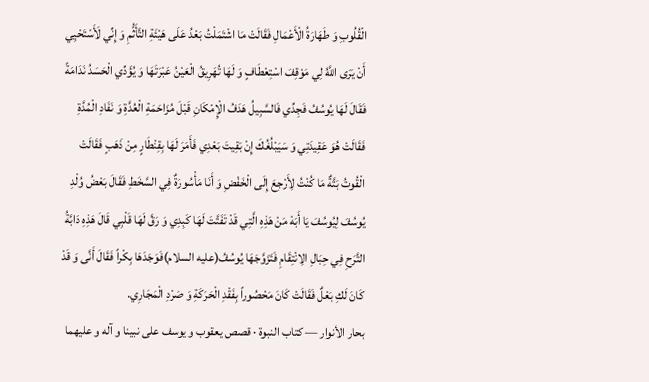الْقُلُوبِ وَ طَهَارَةُ الْأَعْمَالِ فَقَالَتْ مَا اشْتَمَلْتُ بَعْدُ عَلَى هَيْئَةِ التَّأَثُّمِ وَ إِنِّي لَأَسْتَحْيِي أَنْ يَرَى اللَّهُ لِي مَوْقِفَ اسْتِعْطَافٍ وَ لَهَا تُهَرِيقُ الْعَيْنُ عَبْرَتَهَا وَ يُؤَدِّي الْحَسَدُ نَدَامَةً فَقَالَ لَهَا يُوسُفُ فَجِدِّي فَالسَّبِيلُ هَدَفُ الْإِمْكَانِ قَبْلَ مُزَاحَمَةِ الْعُدَّةِ وَ نَفَادِ الْمُدَّةِ فَقَالَتْ هُوَ عَقِيدَتِي وَ سَيَبْلُغُكَ إِنْ بَقِيتَ بَعْدِي فَأَمَرَ لَهَا بِقِنْطَارٍ مِنْ ذَهَبٍ فَقَالَتْ الْقُوتُ بَتَّةٌ مَا كُنْتُ لِأَرْجِعَ إِلَى الْخَفْضِ وَ أَنَا مَأْسُورَةٌ فِي السَّخَطِ فَقَالَ بَعْضُ وُلْدِ يُوسُفَ لِيُوسُفَ يَا أَبَهْ مَنْ هَذِهِ الَّتِي قَدْ تَفَتَّتَ لَهَا كَبِدِي وَ رَقَّ لَهَا قَلْبِي قَالَ هَذِهِ دَابَّةُ التَّرَحِ فِي حِبَالِ الِانْتِقَامِ فَتَزَوَّجَهَا يُوسُفُ(عليه السلام)فَوَجَدَهَا بِكْراً فَقَالَ أَنَّى وَ قَدْ كَانَ لَكِ بَعْلٌ فَقَالَتْ كَانَ مَحْصُوراً بِفَقْدِ الْحَرَكَةِ وَ صَرْدِ الْمَجَارِي.
بحار الأنوار — كتاب النبوة · قصص يعقوب و يوسف على نبينا و آله و عليهما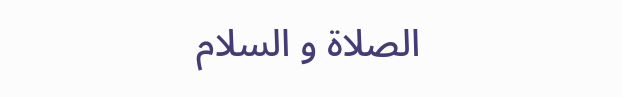الصلاة و السلام